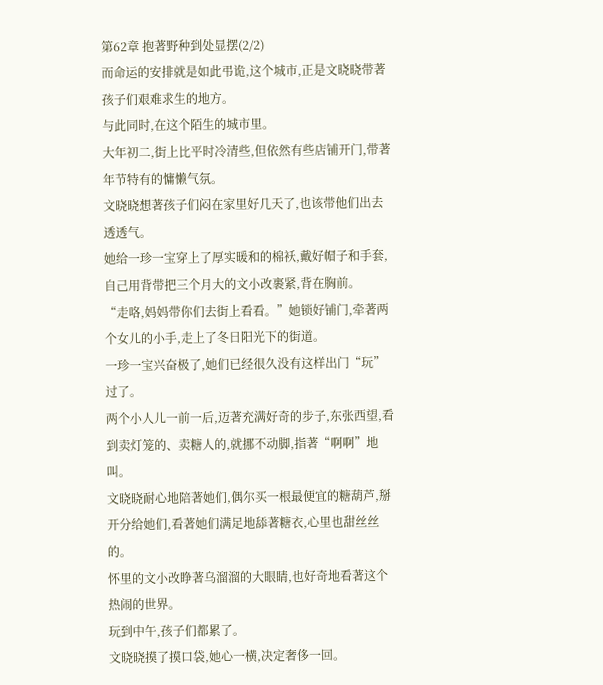第62章 抱著野种到处显摆(2/2)
而命运的安排就是如此弔诡,这个城市,正是文晓晓带著孩子们艰难求生的地方。
与此同时,在这个陌生的城市里。
大年初二,街上比平时冷清些,但依然有些店铺开门,带著年节特有的慵懒气氛。
文晓晓想著孩子们闷在家里好几天了,也该带他们出去透透气。
她给一珍一宝穿上了厚实暖和的棉袄,戴好帽子和手套,自己用背带把三个月大的文小改裹紧,背在胸前。
“走咯,妈妈带你们去街上看看。”她锁好铺门,牵著两个女儿的小手,走上了冬日阳光下的街道。
一珍一宝兴奋极了,她们已经很久没有这样出门“玩”过了。
两个小人儿一前一后,迈著充满好奇的步子,东张西望,看到卖灯笼的、卖糖人的,就挪不动脚,指著“啊啊”地叫。
文晓晓耐心地陪著她们,偶尔买一根最便宜的糖葫芦,掰开分给她们,看著她们满足地舔著糖衣,心里也甜丝丝的。
怀里的文小改睁著乌溜溜的大眼睛,也好奇地看著这个热闹的世界。
玩到中午,孩子们都累了。
文晓晓摸了摸口袋,她心一横,决定奢侈一回。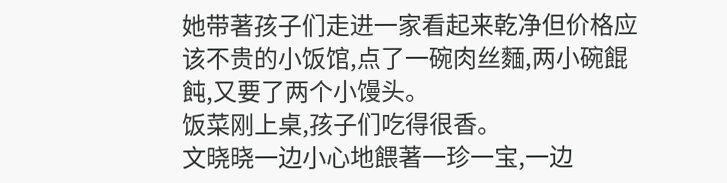她带著孩子们走进一家看起来乾净但价格应该不贵的小饭馆,点了一碗肉丝麵,两小碗餛飩,又要了两个小馒头。
饭菜刚上桌,孩子们吃得很香。
文晓晓一边小心地餵著一珍一宝,一边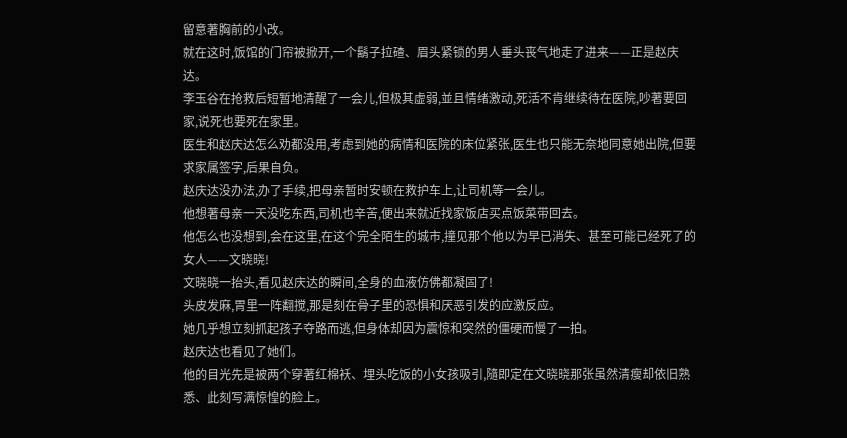留意著胸前的小改。
就在这时,饭馆的门帘被掀开,一个鬍子拉碴、眉头紧锁的男人垂头丧气地走了进来——正是赵庆达。
李玉谷在抢救后短暂地清醒了一会儿,但极其虚弱,並且情绪激动,死活不肯继续待在医院,吵著要回家,说死也要死在家里。
医生和赵庆达怎么劝都没用,考虑到她的病情和医院的床位紧张,医生也只能无奈地同意她出院,但要求家属签字,后果自负。
赵庆达没办法,办了手续,把母亲暂时安顿在救护车上,让司机等一会儿。
他想著母亲一天没吃东西,司机也辛苦,便出来就近找家饭店买点饭菜带回去。
他怎么也没想到,会在这里,在这个完全陌生的城市,撞见那个他以为早已消失、甚至可能已经死了的女人——文晓晓!
文晓晓一抬头,看见赵庆达的瞬间,全身的血液仿佛都凝固了!
头皮发麻,胃里一阵翻搅,那是刻在骨子里的恐惧和厌恶引发的应激反应。
她几乎想立刻抓起孩子夺路而逃,但身体却因为震惊和突然的僵硬而慢了一拍。
赵庆达也看见了她们。
他的目光先是被两个穿著红棉袄、埋头吃饭的小女孩吸引,隨即定在文晓晓那张虽然清瘦却依旧熟悉、此刻写满惊惶的脸上。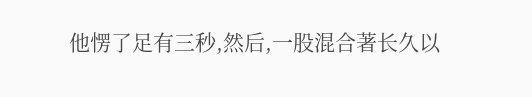他愣了足有三秒,然后,一股混合著长久以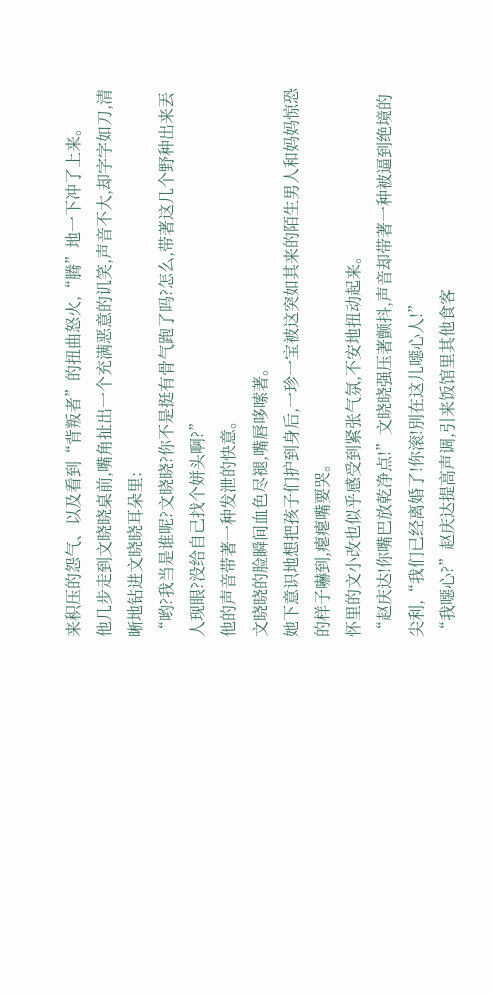来积压的怨气、以及看到“背叛者”的扭曲怒火,“腾”地一下冲了上来。
他几步走到文晓晓桌前,嘴角扯出一个充满恶意的讥笑,声音不大,却字字如刀,清晰地钻进文晓晓耳朵里:
“哟?我当是谁呢?文晓晓?你不是挺有骨气跑了吗?怎么,带著这几个野种出来丟人现眼?没给自己找个姘头啊?”
他的声音带著一种发泄的快意。
文晓晓的脸瞬间血色尽褪,嘴唇哆嗦著。
她下意识地想把孩子们护到身后,一珍一宝被这突如其来的陌生男人和妈妈惊恐的样子嚇到,瘪瘪嘴要哭。
怀里的文小改也似乎感受到紧张气氛,不安地扭动起来。
“赵庆达!你嘴巴放乾净点!”文晓晓强压著颤抖,声音却带著一种被逼到绝境的尖利,“我们已经离婚了!你滚!別在这儿噁心人!”
“我噁心?”赵庆达提高声调,引来饭馆里其他食客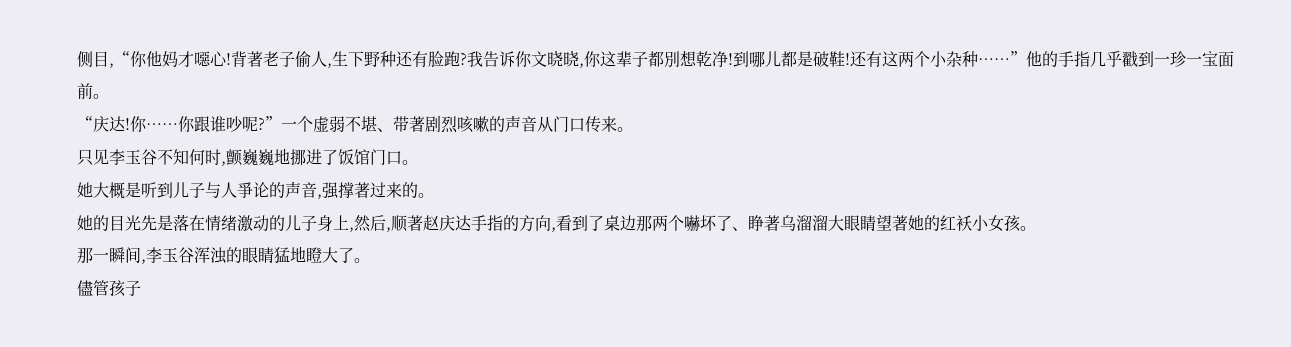侧目,“你他妈才噁心!背著老子偷人,生下野种还有脸跑?我告诉你文晓晓,你这辈子都別想乾净!到哪儿都是破鞋!还有这两个小杂种……”他的手指几乎戳到一珍一宝面前。
“庆达!你……你跟谁吵呢?”一个虚弱不堪、带著剧烈咳嗽的声音从门口传来。
只见李玉谷不知何时,颤巍巍地挪进了饭馆门口。
她大概是听到儿子与人爭论的声音,强撑著过来的。
她的目光先是落在情绪激动的儿子身上,然后,顺著赵庆达手指的方向,看到了桌边那两个嚇坏了、睁著乌溜溜大眼睛望著她的红袄小女孩。
那一瞬间,李玉谷浑浊的眼睛猛地瞪大了。
儘管孩子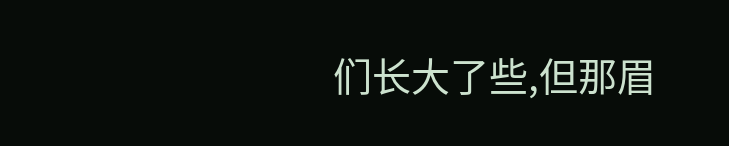们长大了些,但那眉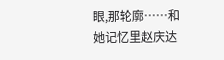眼,那轮廓……和她记忆里赵庆达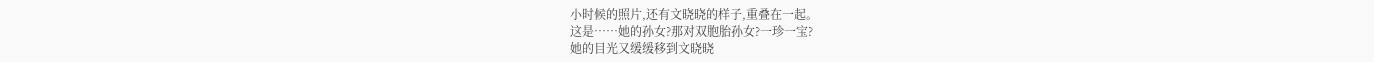小时候的照片,还有文晓晓的样子,重叠在一起。
这是……她的孙女?那对双胞胎孙女?一珍一宝?
她的目光又缓缓移到文晓晓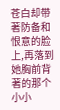苍白却带著防备和恨意的脸上,再落到她胸前背著的那个小小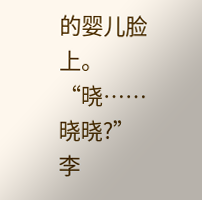的婴儿脸上。
“晓……晓晓?”李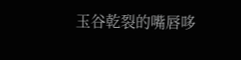玉谷乾裂的嘴唇哆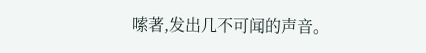嗦著,发出几不可闻的声音。